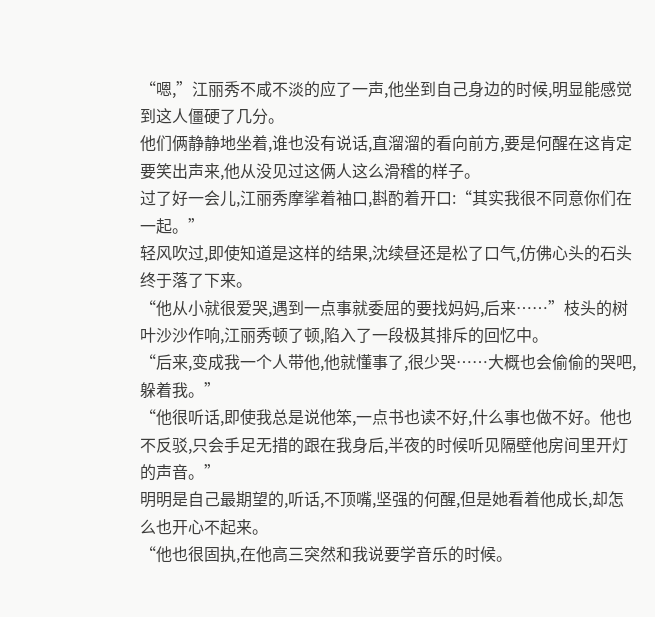“嗯,”江丽秀不咸不淡的应了一声,他坐到自己身边的时候,明显能感觉到这人僵硬了几分。
他们俩静静地坐着,谁也没有说话,直溜溜的看向前方,要是何醒在这肯定要笑出声来,他从没见过这俩人这么滑稽的样子。
过了好一会儿,江丽秀摩挲着袖口,斟酌着开口:“其实我很不同意你们在一起。”
轻风吹过,即使知道是这样的结果,沈续昼还是松了口气,仿佛心头的石头终于落了下来。
“他从小就很爱哭,遇到一点事就委屈的要找妈妈,后来……”枝头的树叶沙沙作响,江丽秀顿了顿,陷入了一段极其排斥的回忆中。
“后来,变成我一个人带他,他就懂事了,很少哭……大概也会偷偷的哭吧,躲着我。”
“他很听话,即使我总是说他笨,一点书也读不好,什么事也做不好。他也不反驳,只会手足无措的跟在我身后,半夜的时候听见隔壁他房间里开灯的声音。”
明明是自己最期望的,听话,不顶嘴,坚强的何醒,但是她看着他成长,却怎么也开心不起来。
“他也很固执,在他高三突然和我说要学音乐的时候。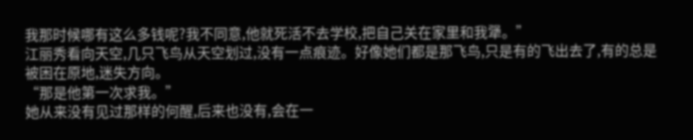我那时候哪有这么多钱呢?我不同意,他就死活不去学校,把自己关在家里和我犟。”
江丽秀看向天空,几只飞鸟从天空划过,没有一点痕迹。好像她们都是那飞鸟,只是有的飞出去了,有的总是被困在原地,迷失方向。
“那是他第一次求我。”
她从来没有见过那样的何醒,后来也没有,会在一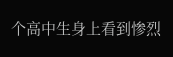个高中生身上看到惨烈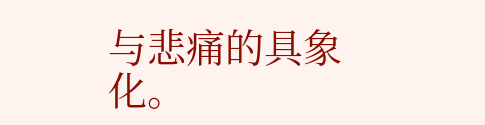与悲痛的具象化。